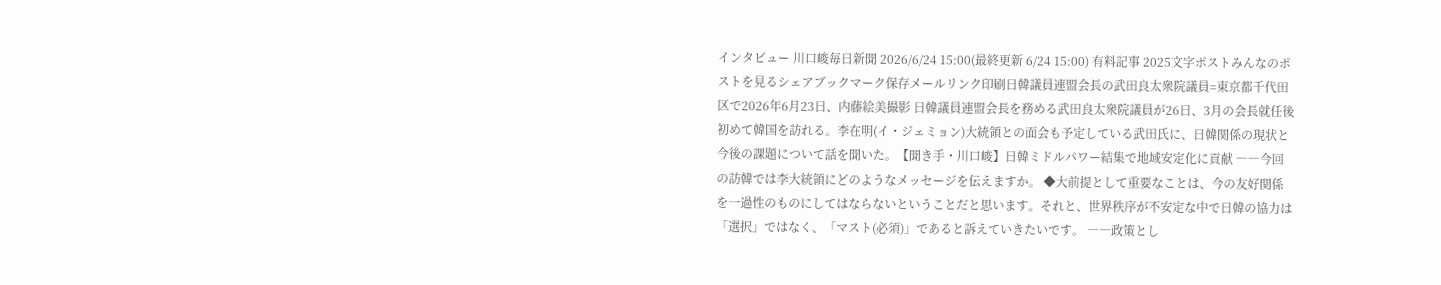インタビュー 川口峻毎日新聞 2026/6/24 15:00(最終更新 6/24 15:00) 有料記事 2025文字ポストみんなのポストを見るシェアブックマーク保存メールリンク印刷日韓議員連盟会長の武田良太衆院議員=東京都千代田区で2026年6月23日、内藤絵美撮影 日韓議員連盟会長を務める武田良太衆院議員が26日、3月の会長就任後初めて韓国を訪れる。李在明(イ・ジェミョン)大統領との面会も予定している武田氏に、日韓関係の現状と今後の課題について話を聞いた。【聞き手・川口峻】日韓ミドルパワー結集で地域安定化に貢献 ――今回の訪韓では李大統領にどのようなメッセージを伝えますか。 ◆大前提として重要なことは、今の友好関係を一過性のものにしてはならないということだと思います。それと、世界秩序が不安定な中で日韓の協力は「選択」ではなく、「マスト(必須)」であると訴えていきたいです。 ――政策とし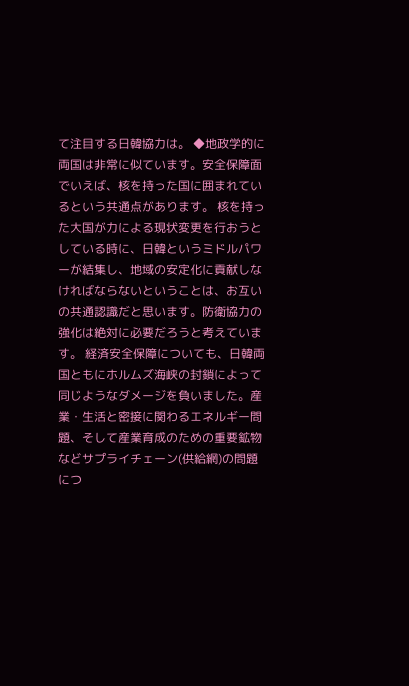て注目する日韓協力は。 ◆地政学的に両国は非常に似ています。安全保障面でいえば、核を持った国に囲まれているという共通点があります。 核を持った大国が力による現状変更を行おうとしている時に、日韓というミドルパワーが結集し、地域の安定化に貢献しなければならないということは、お互いの共通認識だと思います。防衛協力の強化は絶対に必要だろうと考えています。 経済安全保障についても、日韓両国ともにホルムズ海峡の封鎖によって同じようなダメージを負いました。産業・生活と密接に関わるエネルギー問題、そして産業育成のための重要鉱物などサプライチェーン(供給網)の問題につ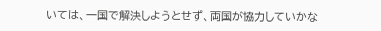いては、一国で解決しようとせず、両国が協力していかな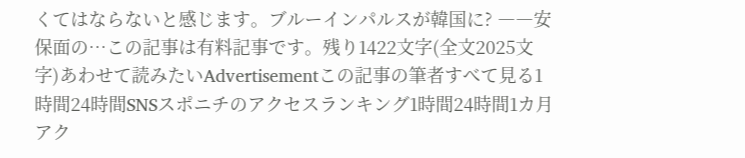くてはならないと感じます。ブルーインパルスが韓国に? ――安保面の…この記事は有料記事です。残り1422文字(全文2025文字)あわせて読みたいAdvertisementこの記事の筆者すべて見る1時間24時間SNSスポニチのアクセスランキング1時間24時間1カ月アク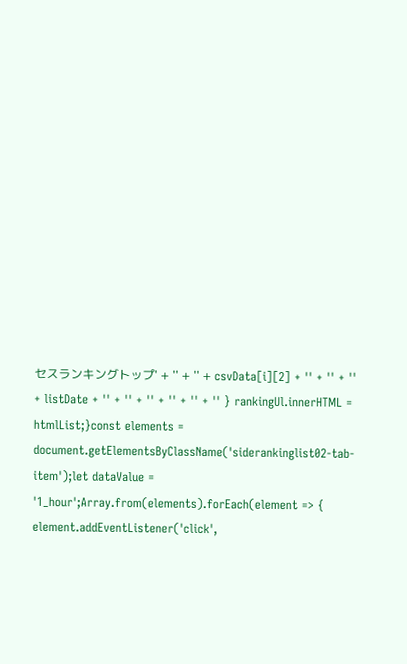セスランキングトップ' + '' + '' + csvData[i][2] + '' + '' + '' + listDate + '' + '' + '' + '' + '' + '' } rankingUl.innerHTML = htmlList;}const elements = document.getElementsByClassName('siderankinglist02-tab-item');let dataValue = '1_hour';Array.from(elements).forEach(element => { element.addEventListener('click',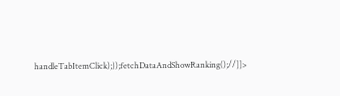handleTabItemClick);});fetchDataAndShowRanking();//]]>